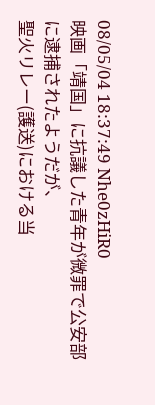08/05/04 18:37:49 Nhe0zHiR0
映画「靖国」に抗議した青年が微罪で公安部に逮捕されたようだが、
聖火リレー(護送)における当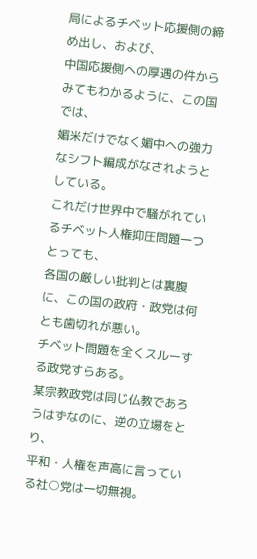局によるチベット応援側の締め出し、および、
中国応援側への厚遇の件からみてもわかるように、この国では、
媚米だけでなく媚中への強力なシフト編成がなされようとしている。
これだけ世界中で騒がれているチベット人権抑圧問題一つとっても、
各国の厳しい批判とは裏腹に、この国の政府・政党は何とも歯切れが悪い。
チベット問題を全くスルーする政党すらある。
某宗教政党は同じ仏教であろうはずなのに、逆の立場をとり、
平和・人権を声高に言っている社○党は一切無視。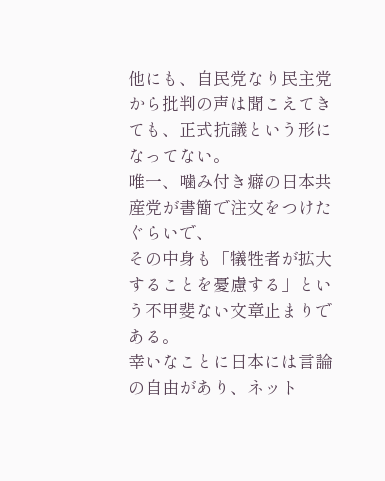他にも、自民党なり民主党から批判の声は聞こえてきても、正式抗議という形になってない。
唯一、噛み付き癖の日本共産党が書簡で注文をつけたぐらいで、
その中身も「犠牲者が拡大することを憂慮する」という不甲斐ない文章止まりである。
幸いなことに日本には言論の自由があり、ネット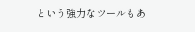という強力なツールもあ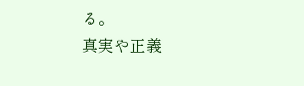る。
真実や正義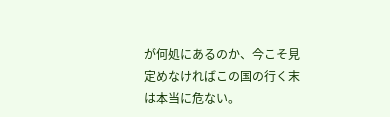が何処にあるのか、今こそ見定めなければこの国の行く末は本当に危ない。